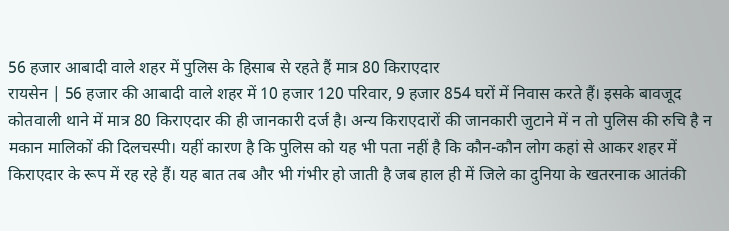56 हजार आबादी वाले शहर में पुलिस के हिसाब से रहते हैं मात्र 80 किराएदार
रायसेन | 56 हजार की आबादी वाले शहर में 10 हजार 120 परिवार, 9 हजार 854 घरों में निवास करते हैं। इसके बावजूद कोतवाली थाने में मात्र 80 किराएदार की ही जानकारी दर्ज है। अन्य किराएदारों की जानकारी जुटाने में न तो पुलिस की रुचि है न मकान मालिकों की दिलचस्पी। यहीं कारण है कि पुलिस को यह भी पता नहीं है कि कौन-कौन लोग कहां से आकर शहर में किराएदार के रूप में रह रहे हैं। यह बात तब और भी गंभीर हो जाती है जब हाल ही में जिले का दुनिया के खतरनाक आतंकी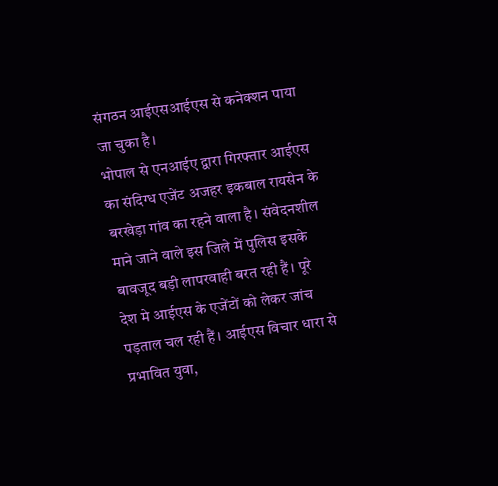संगठन आईएसआईएस से कनेक्शन पाया जा चुका है।
भोपाल से एनआईए द्वारा गिरफ्तार आईएस का संदिग्ध एजेंट अजहर इकबाल रायसेन के बरखेड़ा गांव का रहने वाला है। संवेदनशील माने जाने वाले इस जिले में पुलिस इसके बावजूद बड़ी लापरवाही बरत रही हैं। पूरे देश मे आईएस के एजेंटों को लेकर जांच पड़ताल चल रही हैं। आईएस विचार धारा से प्रभावित युवा,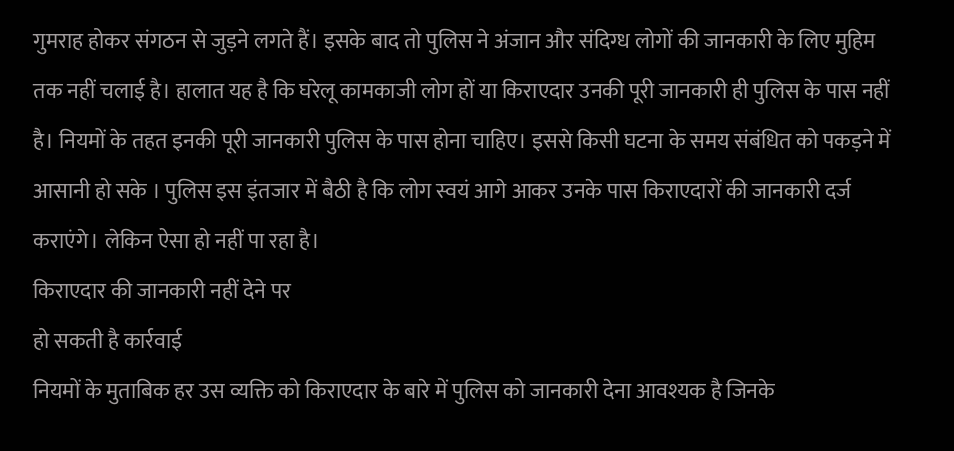गुमराह होकर संगठन से जुड़ने लगते हैं। इसके बाद तो पुलिस ने अंजान और संदिग्ध लोगों की जानकारी के लिए मुहिम तक नहीं चलाई है। हालात यह है कि घरेलू कामकाजी लोग हों या किराएदार उनकी पूरी जानकारी ही पुलिस के पास नहीं है। नियमों के तहत इनकी पूरी जानकारी पुलिस के पास होना चाहिए। इससे किसी घटना के समय संबंधित को पकड़ने में आसानी हो सके । पुलिस इस इंतजार में बैठी है कि लोग स्वयं आगे आकर उनके पास किराएदारों की जानकारी दर्ज कराएंगे। लेकिन ऐसा हो नहीं पा रहा है।
किराएदार की जानकारी नहीं देने पर
हो सकती है कार्रवाई
नियमों के मुताबिक हर उस व्यक्ति को किराएदार के बारे में पुलिस को जानकारी देना आवश्यक है जिनके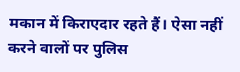मकान में किराएदार रहते हैं। ऐसा नहीं करने वालों पर पुलिस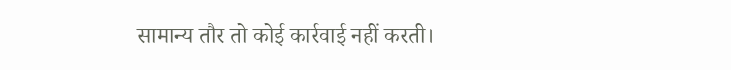सामान्य तौर तो कोई कार्रवाई नहीं करती।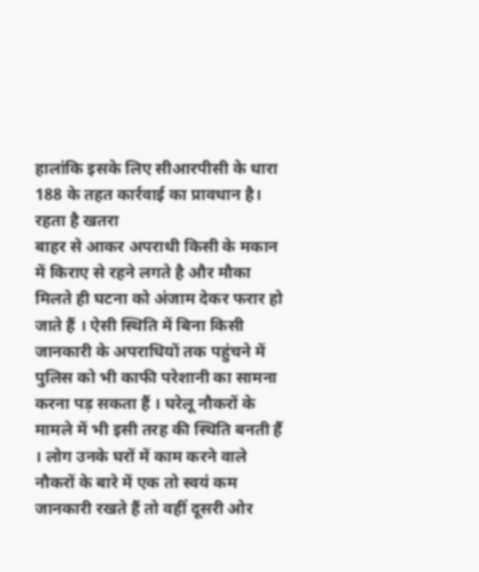हालांकि इसके लिए सीआरपीसी के धारा 188 के तहत कार्रवाई का प्रावधान है।
रहता है खतरा
बाहर से आकर अपराधी किसी के मकान में किराए से रहने लगते है और मौका मिलते ही घटना को अंजाम देकर फरार हो जाते हैं । ऐसी स्थिति में बिना किसी जानकारी के अपराधियों तक पहुंचने में पुलिस को भी काफी परेशानी का सामना करना पड़ सकता हैं । घरेलू नौकरों के मामले में भी इसी तरह की स्थिति बनती हैं । लोग उनके घरों में काम करने वाले नौकरों के बारे में एक तो स्वयं कम जानकारी रखते हैं तो वहीं दूसरी ओर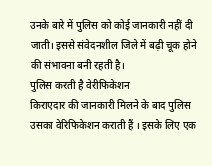उनके बारे में पुलिस को कोई जानकारी नहीं दी जाती। इससे संवेदनशील जिले में बढ़ी चूक होने की संभावना बनी रहती है।
पुलिस करती है वेरीफिकेशन
किराएदार की जानकारी मिलने के बाद पुलिस उसका वेरिफिकेशन कराती हैं । इसके लिए एक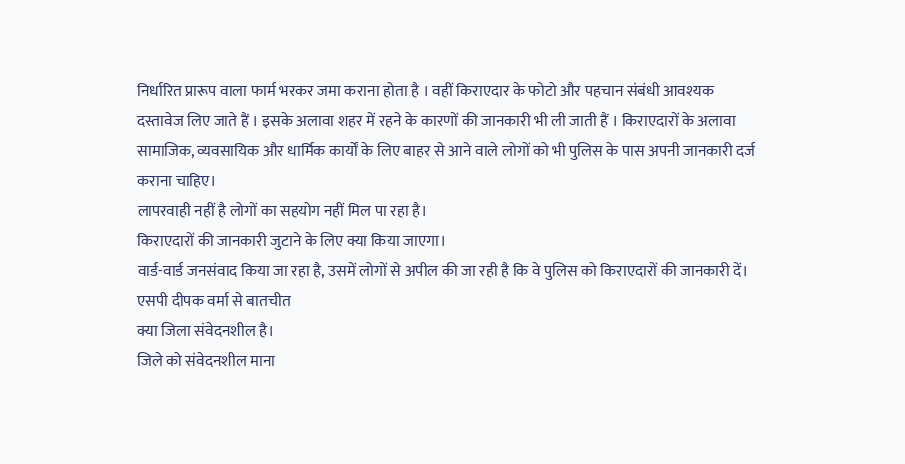निर्धारित प्रारूप वाला फार्म भरकर जमा कराना होता है । वहीं किराएदार के फोटो और पहचान संबंधी आवश्यक दस्तावेज लिए जाते हैं । इसके अलावा शहर में रहने के कारणों की जानकारी भी ली जाती हैं । किराएदारों के अलावा सामाजिक, व्यवसायिक और धार्मिक कार्यों के लिए बाहर से आने वाले लोगों को भी पुलिस के पास अपनी जानकारी दर्ज कराना चाहिए।
लापरवाही नहीं है लोगों का सहयोग नहीं मिल पा रहा है।
किराएदारों की जानकारी जुटाने के लिए क्या किया जाएगा।
वार्ड-वार्ड जनसंवाद किया जा रहा है, उसमें लोगों से अपील की जा रही है कि वे पुलिस को किराएदारों की जानकारी दें।
एसपी दीपक वर्मा से बातचीत
क्या जिला संवेदनशील है।
जिले को संवेदनशील माना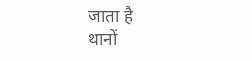जाता है
थानों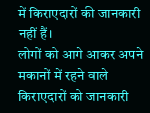में किराएदारों की जानकारी नहीं हैं।
लोगों को आगे आकर अपने मकानों में रहने वाले किराएदारों को जानकारी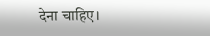देना चाहिए।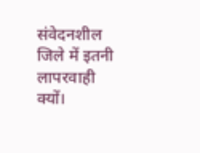संवेदनशील जिले में इतनी लापरवाही क्यों।